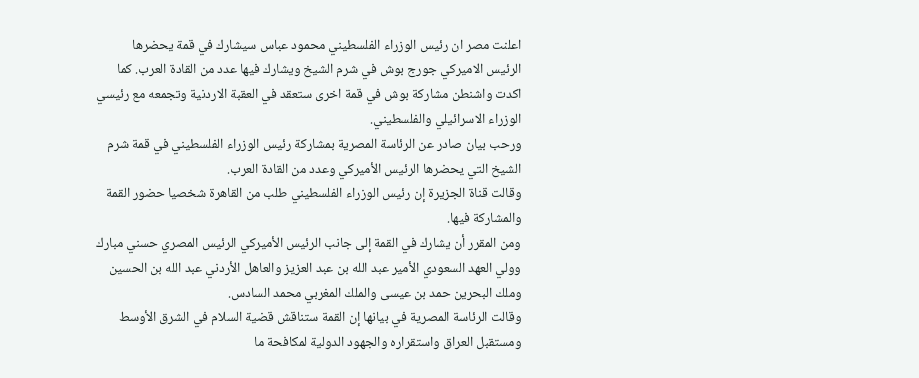اعلنت مصر ان رئيس الوزراء الفلسطيني محمود عباس سيشارك في قمة يحضرها الرئيس الاميركي جورج بوش في شرم الشيخ ويشارك فيها عدد من القادة العرب. كما اكدت واشنطن مشاركة بوش في قمة اخرى ستعقد في العقبة الاردنية وتجمعه مع رئيسي الوزراء الاسرائيلي والفلسطيني.
ورحب بيان صادر عن الرئاسة المصرية بمشاركة رئيس الوزراء الفلسطيني في قمة شرم الشيخ التي يحضرها الرئيس الأميركي وعدد من القادة العرب.
وقالت قناة الجزيرة إن رئيس الوزراء الفلسطيني طلب من القاهرة شخصيا حضور القمة والمشاركة فيها.
ومن المقرر أن يشارك في القمة إلى جانب الرئيس الأميركي الرئيس المصري حسني مبارك وولي العهد السعودي الأمير عبد الله بن عبد العزيز والعاهل الأردني عبد الله بن الحسين وملك البحرين حمد بن عيسى والملك المغربي محمد السادس.
وقالت الرئاسة المصرية في بيانها إن القمة ستناقش قضية السلام في الشرق الأوسط ومستقبل العراق واستقراره والجهود الدولية لمكافحة ما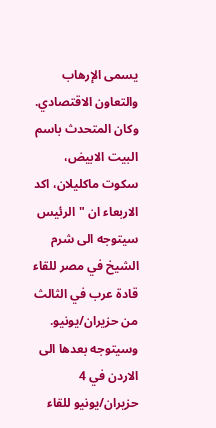يسمى الإرهاب والتعاون الاقتصادي.
وكان المتحدث باسم البيت الابيض، سكوت ماكليلان، اكد الاربعاء ان "الرئيس سيتوجه الى شرم الشيخ في مصر للقاء قادة عرب في الثالث من حزيران/يونيو. وسيتوجه بعدها الى الاردن في 4 حزيران/يونيو للقاء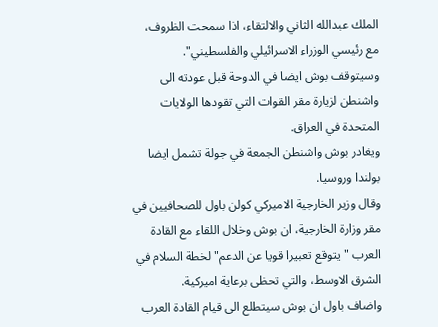الملك عبدالله الثاني والالتقاء، اذا سمحت الظروف، مع رئيسي الوزراء الاسرائيلي والفلسطيني".
وسيتوقف بوش ايضا في الدوحة قبل عودته الى واشنطن لزيارة مقر القوات التي تقودها الولايات المتحدة في العراق.
ويغادر بوش واشنطن الجمعة في جولة تشمل ايضا بولندا وروسيا.
وقال وزير الخارجية الاميركي كولن باول للصحافيين في مقر وزارة الخارجية، ان بوش وخلال اللقاء مع القادة العرب "يتوقع تعبيرا قويا عن الدعم" لخطة السلام في الشرق الاوسط، والتي تحظى برعاية اميركية.
واضاف باول ان بوش سيتطلع الى قيام القادة العرب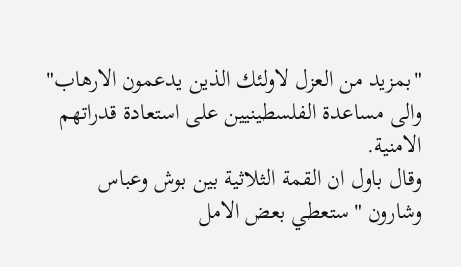"بمزيد من العزل لاولئك الذين يدعمون الارهاب" والى مساعدة الفلسطينيين على استعادة قدراتهم الامنية.
وقال باول ان القمة الثلاثية بين بوش وعباس وشارون "ستعطي بعض الامل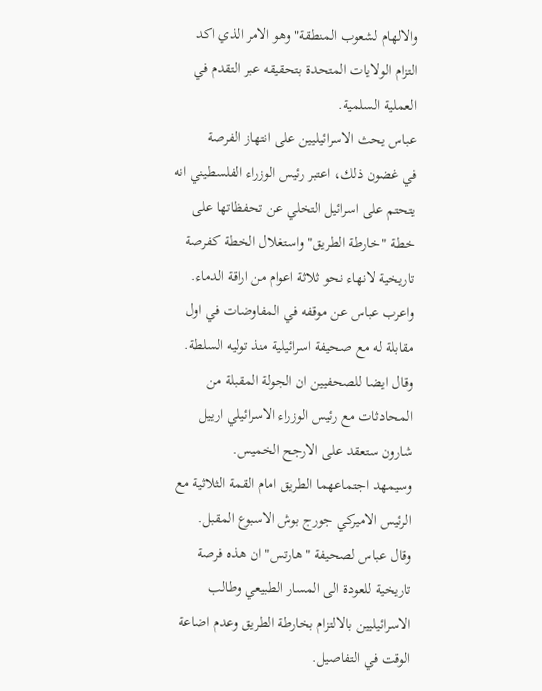والالهام لشعوب المنطقة" وهو الامر الذي اكد التزام الولايات المتحدة بتحقيقه عبر التقدم في العملية السلمية.
عباس يحث الاسرائيليين على انتهاز الفرصة
في غضون ذلك، اعتبر رئيس الوزراء الفلسطيني انه يتحتم على اسرائيل التخلي عن تحفظاتها على خطة "خارطة الطريق" واستغلال الخطة كفرصة تاريخية لانهاء نحو ثلاثة اعوام من اراقة الدماء.
واعرب عباس عن موقفه في المفاوضات في اول مقابلة له مع صحيفة اسرائيلية منذ توليه السلطة.
وقال ايضا للصحفيين ان الجولة المقبلة من المحادثات مع رئيس الوزراء الاسرائيلي ارييل شارون ستعقد على الارجح الخميس.
وسيمهد اجتماعهما الطريق امام القمة الثلاثية مع الرئيس الاميركي جورج بوش الاسبوع المقبل.
وقال عباس لصحيفة "هارتس" ان هذه فرصة تاريخية للعودة الى المسار الطبيعي وطالب الاسرائيليين بالالتزام بخارطة الطريق وعدم اضاعة الوقت في التفاصيل.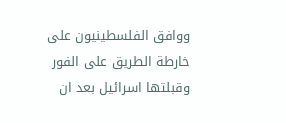ووافق الفلسطينيون على خارطة الطريق على الفور وقبلتها اسرائيل بعد ان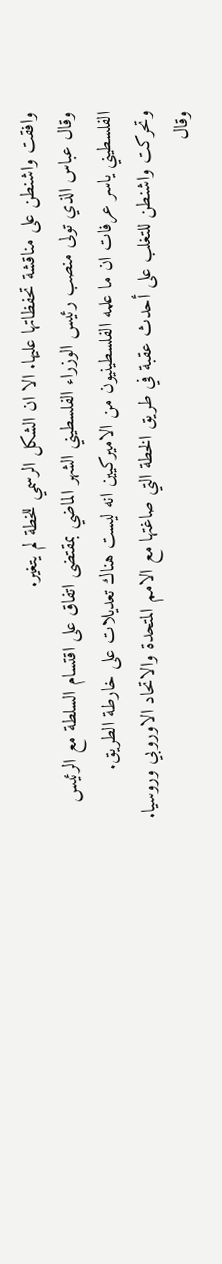وافقت واشنطن على مناقشة تحفظاتها عليها. الا ان الشكل الرسمي للخطة لم يتغير.
وقال عباس الذي تولى منصب رئيس الوزراء الفلسطيني الشهر الماضي بمقتضى اتفاق على اقتسام السلطة مع الرئيس الفلسطيني ياسر عرفات ان ما علمه الفلسطينيون من الاميركيين انه ليست هناك تعديلات على خارطة الطريق.
وتحركت واشنطن للتغلب على أحدث عقبة في طريق الخطة التي صاغتها مع الامم المتحدة والاتحاد الاوروبي وروسيا.
وقال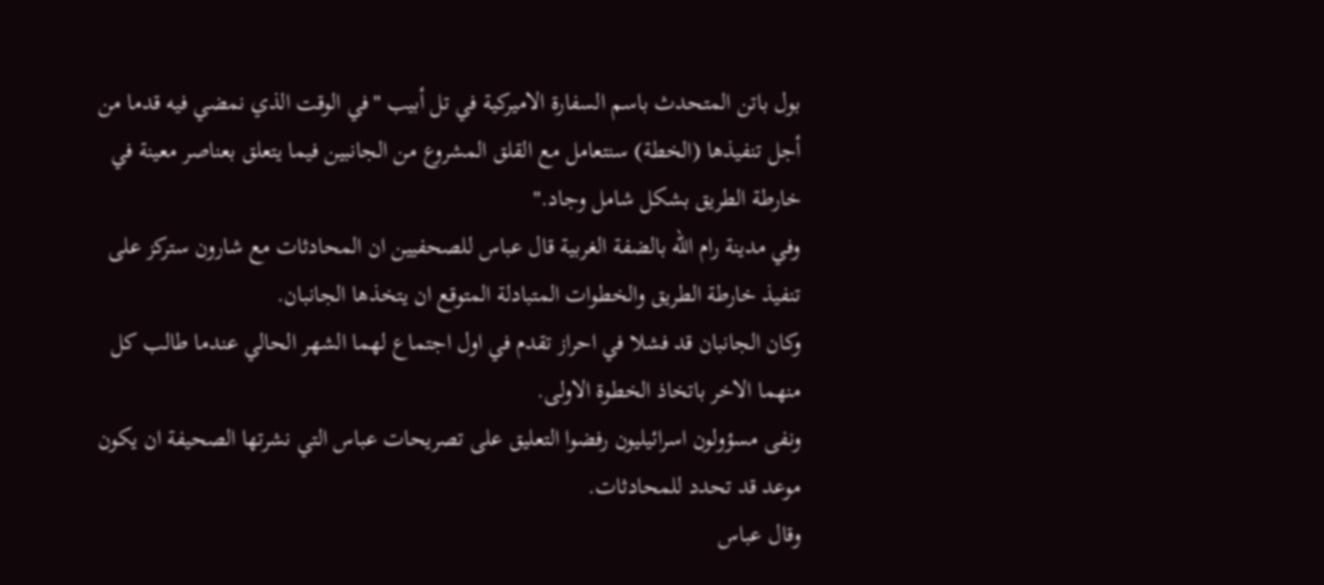بول باتن المتحدث باسم السفارة الاميركية في تل أبيب "في الوقت الذي نمضي فيه قدما من أجل تنفيذها (الخطة) سنتعامل مع القلق المشروع من الجانبين فيما يتعلق بعناصر معينة في خارطة الطريق بشكل شامل وجاد."
وفي مدينة رام الله بالضفة الغربية قال عباس للصحفيين ان المحادثات مع شارون ستركز على تنفيذ خارطة الطريق والخطوات المتبادلة المتوقع ان يتخذها الجانبان.
وكان الجانبان قد فشلا في احراز تقدم في اول اجتماع لهما الشهر الحالي عندما طالب كل منهما الاخر باتخاذ الخطوة الاولى.
ونفى مسؤولون اسرائيليون رفضوا التعليق على تصريحات عباس التي نشرتها الصحيفة ان يكون موعد قد تحدد للمحادثات.
وقال عباس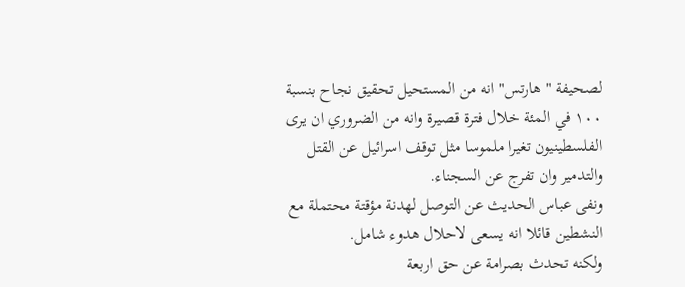لصحيفة "هارتس" انه من المستحيل تحقيق نجاح بنسبة ١٠٠ في المئة خلال فترة قصيرة وانه من الضروري ان يرى الفلسطينيون تغيرا ملموسا مثل توقف اسرائيل عن القتل والتدمير وان تفرج عن السجناء.
ونفى عباس الحديث عن التوصل لهدنة مؤقتة محتملة مع النشطين قائلا انه يسعى لاحلال هدوء شامل.
ولكنه تحدث بصرامة عن حق اربعة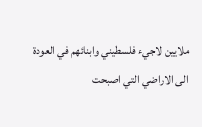ملايين لاجيء فلسطيني وابنائهم في العودة الى الاراضي التي اصبحت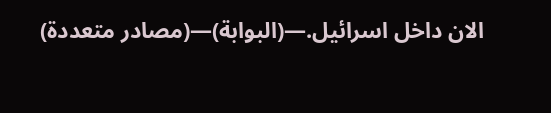الان داخل اسرائيل.—(البوابة)—(مصادر متعددة)